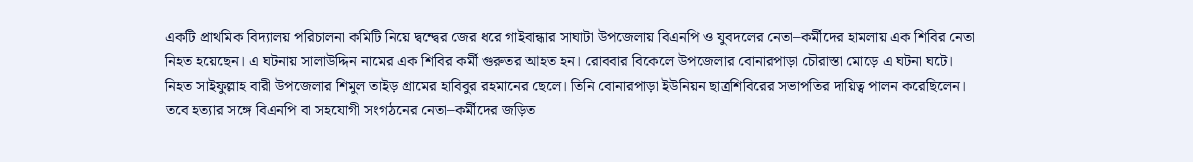একটি প্রাথমিক বিদ্যালয় পরিচালনা কমিটি নিয়ে দ্বন্দ্বের জের ধরে গাইবান্ধার সাঘাটা উপজেলায় বিএনপি ও যুবদলের নেতা–কর্মীদের হামলায় এক শিবির নেতা নিহত হয়েছেন। এ ঘটনায় সালাউদ্দিন নামের এক শিবির কর্মী গুরুতর আহত হন। রোববার বিকেলে উপজেলার বোনারপাড়া চৌরাস্তা মোড়ে এ ঘটনা ঘটে।
নিহত সাইফুল্লাহ বারী উপজেলার শিমুল তাইড় গ্রামের হাবিবুর রহমানের ছেলে। তিনি বোনারপাড়া ইউনিয়ন ছাত্রশিবিরের সভাপতির দায়িত্ব পালন করেছিলেন।
তবে হত্যার সঙ্গে বিএনপি বা সহযোগী সংগঠনের নেতা–কর্মীদের জড়িত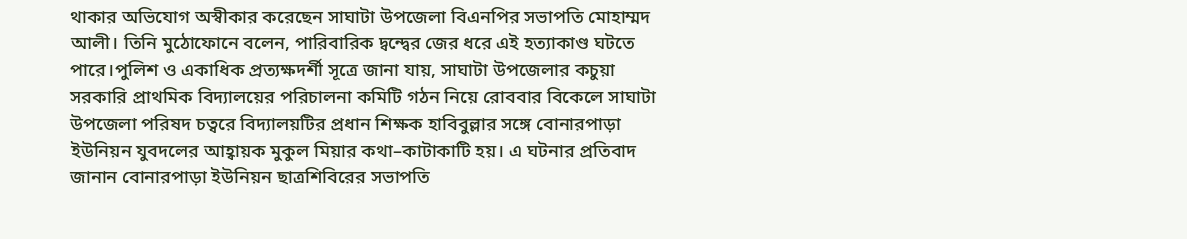থাকার অভিযোগ অস্বীকার করেছেন সাঘাটা উপজেলা বিএনপির সভাপতি মোহাম্মদ আলী। তিনি মুঠোফোনে বলেন, পারিবারিক দ্বন্দ্বের জের ধরে এই হত্যাকাণ্ড ঘটতে পারে।পুলিশ ও একাধিক প্রত্যক্ষদর্শী সূত্রে জানা যায়, সাঘাটা উপজেলার কচুয়া সরকারি প্রাথমিক বিদ্যালয়ের পরিচালনা কমিটি গঠন নিয়ে রোববার বিকেলে সাঘাটা উপজেলা পরিষদ চত্বরে বিদ্যালয়টির প্রধান শিক্ষক হাবিবুল্লার সঙ্গে বোনারপাড়া ইউনিয়ন যুবদলের আহ্বায়ক মুকুল মিয়ার কথা–কাটাকাটি হয়। এ ঘটনার প্রতিবাদ জানান বোনারপাড়া ইউনিয়ন ছাত্রশিবিরের সভাপতি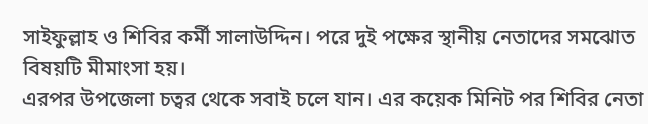সাইফুল্লাহ ও শিবির কর্মী সালাউদ্দিন। পরে দুই পক্ষের স্থানীয় নেতাদের সমঝোত বিষয়টি মীমাংসা হয়।
এরপর উপজেলা চত্বর থেকে সবাই চলে যান। এর কয়েক মিনিট পর শিবির নেতা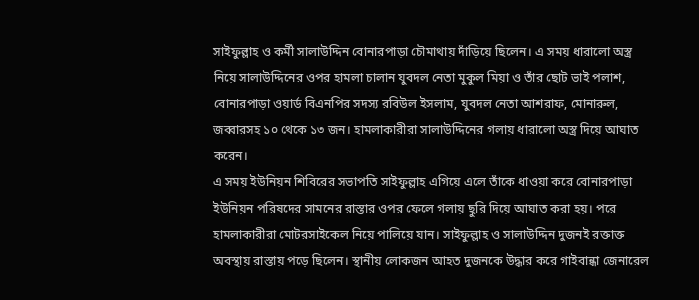সাইফুল্লাহ ও কর্মী সালাউদ্দিন বোনারপাড়া চৌমাথায় দাঁড়িয়ে ছিলেন। এ সময় ধারালো অস্ত্র নিয়ে সালাউদ্দিনের ওপর হামলা চালান যুবদল নেতা মুকুল মিয়া ও তাঁর ছোট ভাই পলাশ, বোনারপাড়া ওয়ার্ড বিএনপির সদস্য রবিউল ইসলাম, যুবদল নেতা আশরাফ, মোনারুল, জব্বারসহ ১০ থেকে ১৩ জন। হামলাকারীরা সালাউদ্দিনের গলায় ধারালো অস্ত্র দিয়ে আঘাত করেন।
এ সময় ইউনিয়ন শিবিরের সভাপতি সাইফুল্লাহ এগিয়ে এলে তাঁকে ধাওয়া করে বোনারপাড়া ইউনিয়ন পরিষদের সামনের রাস্তার ওপর ফেলে গলায় ছুরি দিয়ে আঘাত করা হয়। পরে হামলাকারীরা মোটরসাইকেল নিয়ে পালিয়ে যান। সাইফুল্লাহ ও সালাউদ্দিন দুজনই রক্তাক্ত অবস্থায় রাস্তায় পড়ে ছিলেন। স্থানীয় লোকজন আহত দুজনকে উদ্ধার করে গাইবান্ধা জেনারেল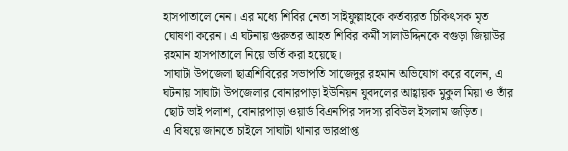হাসপাতালে নেন। এর মধ্যে শিবির নেতা সাইফুল্লাহকে কর্তব্যরত চিকিৎসক মৃত ঘোষণা করেন। এ ঘটনায় গুরুতর আহত শিবির কর্মী সালাউদ্দিনকে বগুড়া জিয়াউর রহমান হাসপাতালে নিয়ে ভর্তি করা হয়েছে।
সাঘাটা উপজেলা ছাত্রশিবিরের সভাপতি সাজেদুর রহমান অভিযোগ করে বলেন, এ ঘটনায় সাঘাটা উপজেলার বোনারপাড়া ইউনিয়ন যুবদলের আহ্বায়ক মুকুল মিয়া ও তাঁর ছোট ভাই পলাশ, বোনারপাড়া ওয়ার্ড বিএনপির সদস্য রবিউল ইসলাম জড়িত।
এ বিষয়ে জানতে চাইলে সাঘাটা থানার ভারপ্রাপ্ত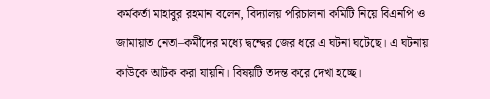কর্মকর্তা মাহাবুর রহমান বলেন, বিদ্যালয় পরিচালনা কমিটি নিয়ে বিএনপি ও জামায়াত নেতা–কর্মীদের মধ্যে দ্বন্দ্বের জের ধরে এ ঘটনা ঘটেছে। এ ঘটনায় কাউকে আটক করা যায়নি। বিষয়টি তদন্ত করে দেখা হচ্ছে।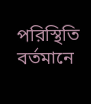পরিস্থিতি বর্তমানে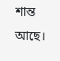শান্ত আছে।